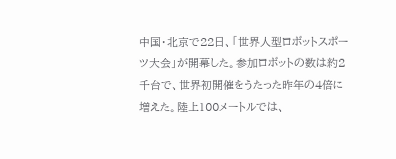中国・北京で22日、「世界人型ロボットスポーツ大会」が開幕した。参加ロボットの数は約2千台で、世界初開催をうたった昨年の4倍に増えた。陸上100メートルでは、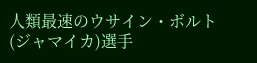人類最速のウサイン・ボルト(ジャマイカ)選手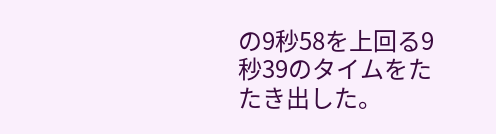の9秒58を上回る9秒39のタイムをたたき出した。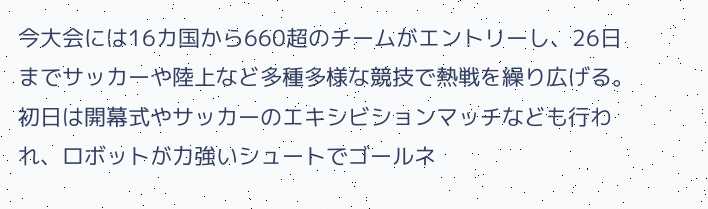今大会には16カ国から660超のチームがエントリーし、26日までサッカーや陸上など多種多様な競技で熱戦を繰り広げる。 初日は開幕式やサッカーのエキシビションマッチなども行われ、ロボットが力強いシュートでゴールネ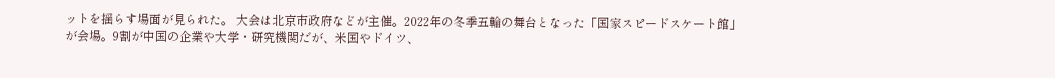ットを揺らす場面が見られた。 大会は北京市政府などが主催。2022年の冬季五輪の舞台となった「国家スピードスケート館」が会場。9割が中国の企業や大学・研究機関だが、米国やドイツ、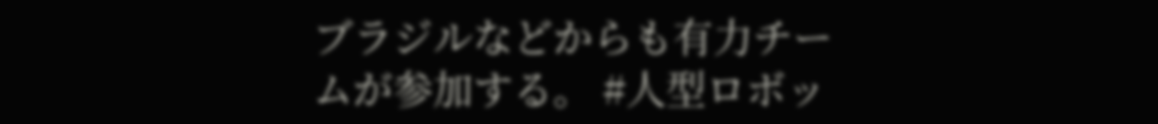ブラジルなどからも有力チームが参加する。 #人型ロボッ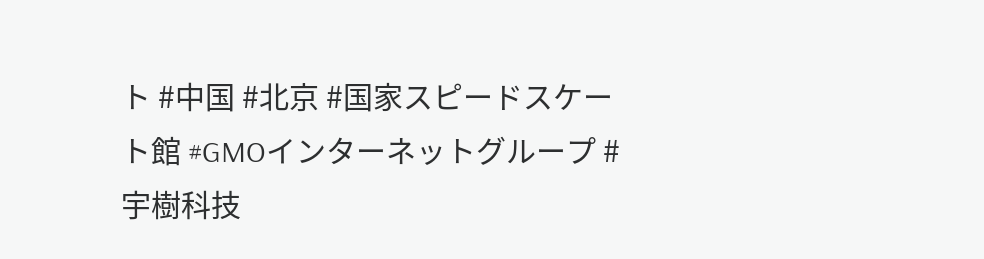ト #中国 #北京 #国家スピードスケート館 #GMOインターネットグループ #宇樹科技